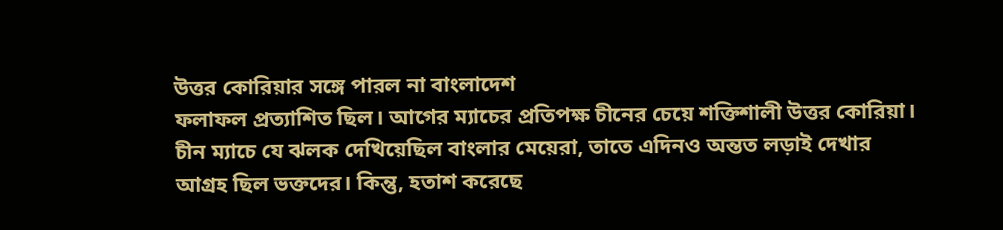উত্তর কোরিয়ার সঙ্গে পারল না বাংলাদেশ
ফলাফল প্রত্যাশিত ছিল। আগের ম্যাচের প্রতিপক্ষ চীনের চেয়ে শক্তিশালী উত্তর কোরিয়া। চীন ম্যাচে যে ঝলক দেখিয়েছিল বাংলার মেয়েরা, তাতে এদিনও অন্তত লড়াই দেখার আগ্রহ ছিল ভক্তদের। কিন্তু, হতাশ করেছে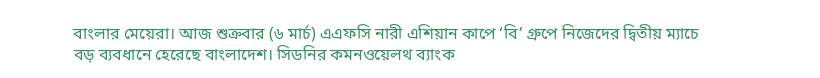বাংলার মেয়েরা। আজ শুক্রবার (৬ মার্চ) এএফসি নারী এশিয়ান কাপে ‘বি’ গ্রুপে নিজেদের দ্বিতীয় ম্যাচে বড় ব্যবধানে হেরেছে বাংলাদেশ। সিডনির কমনওয়েলথ ব্যাংক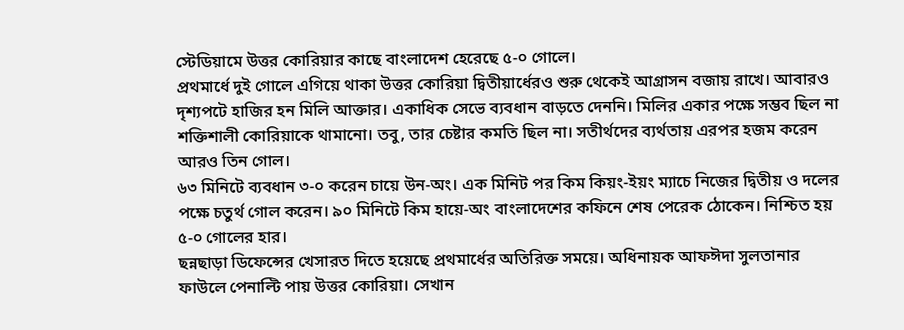স্টেডিয়ামে উত্তর কোরিয়ার কাছে বাংলাদেশ হেরেছে ৫-০ গোলে।
প্রথমার্ধে দুই গোলে এগিয়ে থাকা উত্তর কোরিয়া দ্বিতীয়ার্ধেরও শুরু থেকেই আগ্রাসন বজায় রাখে। আবারও দৃশ্যপটে হাজির হন মিলি আক্তার। একাধিক সেভে ব্যবধান বাড়তে দেননি। মিলির একার পক্ষে সম্ভব ছিল না শক্তিশালী কোরিয়াকে থামানো। তবু, তার চেষ্টার কমতি ছিল না। সতীর্থদের ব্যর্থতায় এরপর হজম করেন আরও তিন গোল।
৬৩ মিনিটে ব্যবধান ৩-০ করেন চায়ে উন-অং। এক মিনিট পর কিম কিয়ং-ইয়ং ম্যাচে নিজের দ্বিতীয় ও দলের পক্ষে চতুর্থ গোল করেন। ৯০ মিনিটে কিম হায়ে-অং বাংলাদেশের কফিনে শেষ পেরেক ঠোকেন। নিশ্চিত হয় ৫-০ গোলের হার।
ছন্নছাড়া ডিফেন্সের খেসারত দিতে হয়েছে প্রথমার্ধের অতিরিক্ত সময়ে। অধিনায়ক আফঈদা সুলতানার ফাউলে পেনাল্টি পায় উত্তর কোরিয়া। সেখান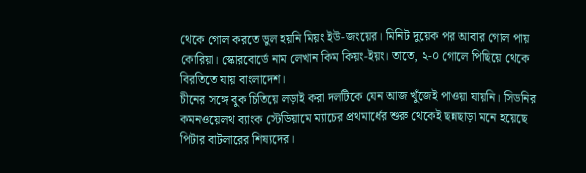থেকে গোল করতে ভুল হয়নি মিয়ং ইউ-জংয়ের। মিনিট দুয়েক পর আবার গোল পায় কোরিয়া। স্কোরবোর্ডে নাম লেখান কিম কিয়ং-ইয়ং। তাতে, ২-০ গোলে পিছিয়ে থেকে বিরতিতে যায় বাংলাদেশ।
চীনের সঙ্গে বুক চিতিয়ে লড়াই করা দলটিকে যেন আজ খুঁজেই পাওয়া যায়নি। সিডনির কমনওয়েলথ ব্যাংক স্টেডিয়ামে ম্যাচের প্রথমার্ধের শুরু থেকেই ছন্নছাড়া মনে হয়েছে পিটার বাটলারের শিষ্যদের।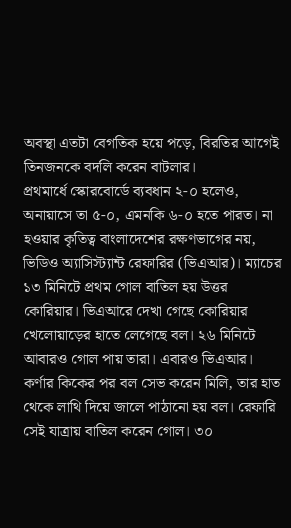অবস্থা এতটা বেগতিক হয়ে পড়ে, বিরতির আগেই তিনজনকে বদলি করেন বাটলার।
প্রথমার্ধে স্কোরবোর্ডে ব্যবধান ২-০ হলেও, অনায়াসে তা ৫-০, এমনকি ৬-০ হতে পারত। না হওয়ার কৃতিত্ব বাংলাদেশের রক্ষণভাগের নয়, ভিডিও অ্যাসিস্ট্যান্ট রেফারির (ভিএআর)। ম্যাচের ১৩ মিনিটে প্রথম গোল বাতিল হয় উত্তর কোরিয়ার। ভিএআরে দেখা গেছে কোরিয়ার খেলোয়াড়ের হাতে লেগেছে বল। ২৬ মিনিটে আবারও গোল পায় তারা। এবারও ভিএআর। কর্ণার কিকের পর বল সেভ করেন মিলি, তার হাত থেকে লাথি দিয়ে জালে পাঠানো হয় বল। রেফারি সেই যাত্রায় বাতিল করেন গোল। ৩০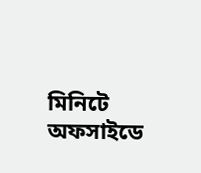মিনিটে অফসাইডে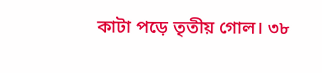কাটা পড়ে তৃতীয় গোল। ৩৮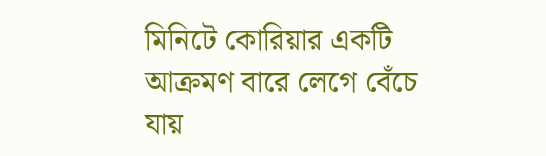মিনিটে কোরিয়ার একটি আক্রমণ বারে লেগে বেঁচে যায়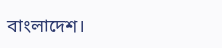বাংলাদেশ।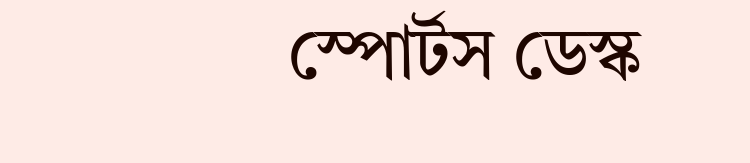স্পোর্টস ডেস্ক